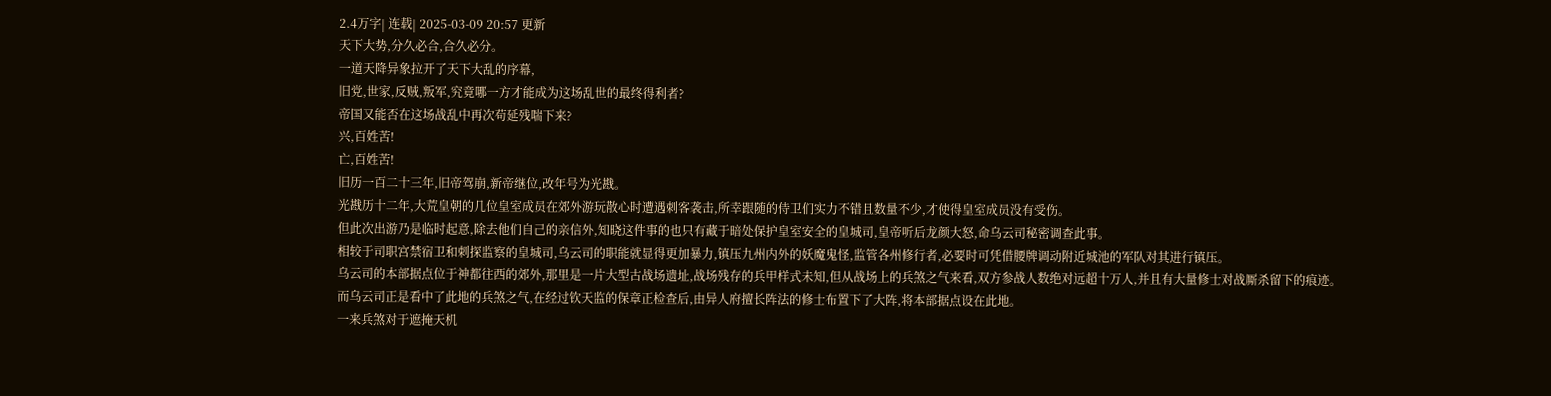2.4万字| 连载| 2025-03-09 20:57 更新
天下大势,分久必合,合久必分。
一道天降异象拉开了天下大乱的序幕,
旧党,世家,反贼,叛军,究竟哪一方才能成为这场乱世的最终得利者?
帝国又能否在这场战乱中再次苟延残喘下来?
兴,百姓苦!
亡,百姓苦!
旧历一百二十三年,旧帝驾崩,新帝继位,改年号为光戡。
光戡历十二年,大荒皇朝的几位皇室成员在郊外游玩散心时遭遇刺客袭击,所幸跟随的侍卫们实力不错且数量不少,才使得皇室成员没有受伤。
但此次出游乃是临时起意,除去他们自己的亲信外,知晓这件事的也只有藏于暗处保护皇室安全的皇城司,皇帝听后龙颜大怒,命乌云司秘密调查此事。
相较于司职宫禁宿卫和刺探监察的皇城司,乌云司的职能就显得更加暴力,镇压九州内外的妖魔鬼怪,监管各州修行者,必要时可凭借腰牌调动附近城池的军队对其进行镇压。
乌云司的本部据点位于神都往西的郊外,那里是一片大型古战场遗址,战场残存的兵甲样式未知,但从战场上的兵煞之气来看,双方参战人数绝对远超十万人,并且有大量修士对战厮杀留下的痕迹。
而乌云司正是看中了此地的兵煞之气,在经过钦天监的保章正检查后,由异人府擅长阵法的修士布置下了大阵,将本部据点设在此地。
一来兵煞对于遮掩天机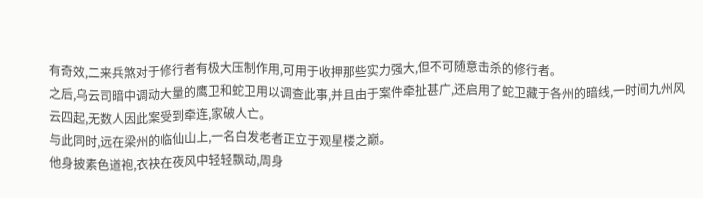有奇效,二来兵煞对于修行者有极大压制作用,可用于收押那些实力强大,但不可随意击杀的修行者。
之后,乌云司暗中调动大量的鹰卫和蛇卫用以调查此事,并且由于案件牵扯甚广,还启用了蛇卫藏于各州的暗线,一时间九州风云四起,无数人因此案受到牵连,家破人亡。
与此同时,远在梁州的临仙山上,一名白发老者正立于观星楼之巅。
他身披素色道袍,衣袂在夜风中轻轻飘动,周身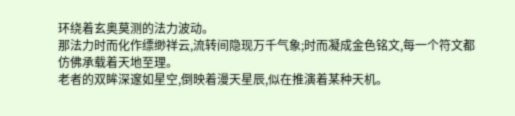环绕着玄奥莫测的法力波动。
那法力时而化作缥缈祥云,流转间隐现万千气象;时而凝成金色铭文,每一个符文都仿佛承载着天地至理。
老者的双眸深邃如星空,倒映着漫天星辰,似在推演着某种天机。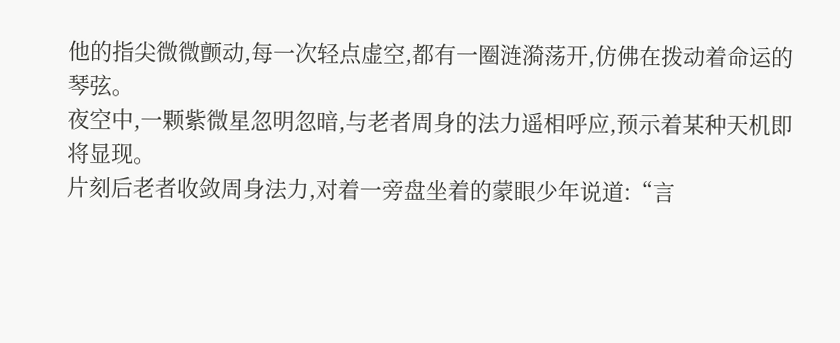他的指尖微微颤动,每一次轻点虚空,都有一圈涟漪荡开,仿佛在拨动着命运的琴弦。
夜空中,一颗紫微星忽明忽暗,与老者周身的法力遥相呼应,预示着某种天机即将显现。
片刻后老者收敛周身法力,对着一旁盘坐着的蒙眼少年说道:“言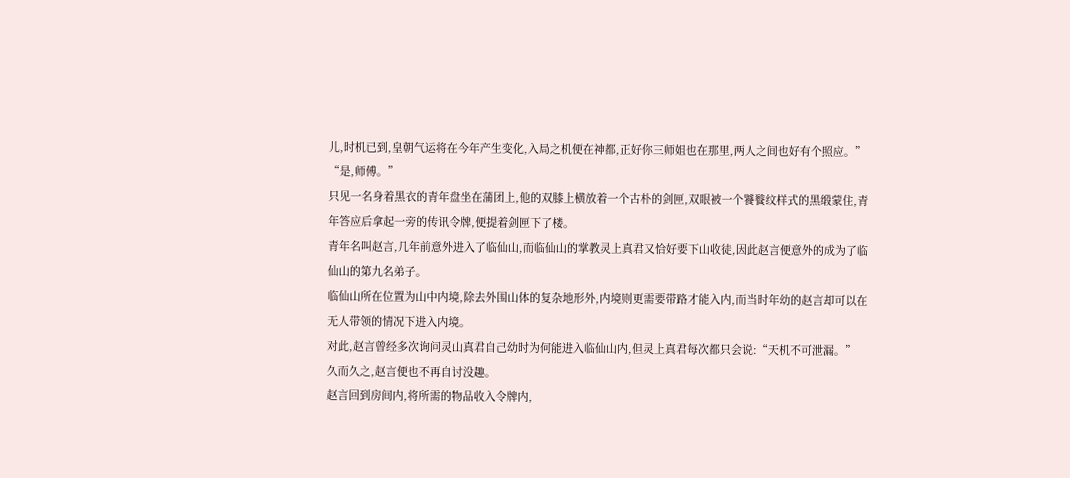儿,时机已到,皇朝气运将在今年产生变化,入局之机便在神都,正好你三师姐也在那里,两人之间也好有个照应。”
“是,师傅。”
只见一名身着黑衣的青年盘坐在蒲团上,他的双膝上横放着一个古朴的剑匣,双眼被一个饕餮纹样式的黑缎蒙住,青年答应后拿起一旁的传讯令牌,便提着剑匣下了楼。
青年名叫赵言,几年前意外进入了临仙山,而临仙山的掌教灵上真君又恰好要下山收徒,因此赵言便意外的成为了临仙山的第九名弟子。
临仙山所在位置为山中内境,除去外围山体的复杂地形外,内境则更需要带路才能入内,而当时年幼的赵言却可以在无人带领的情况下进入内境。
对此,赵言曾经多次询问灵山真君自己幼时为何能进入临仙山内,但灵上真君每次都只会说:“天机不可泄漏。”
久而久之,赵言便也不再自讨没趣。
赵言回到房间内,将所需的物品收入令牌内,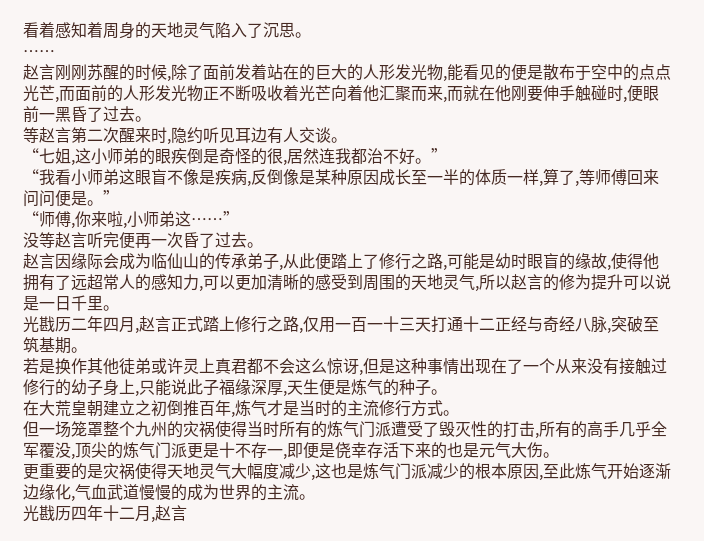看着感知着周身的天地灵气陷入了沉思。
……
赵言刚刚苏醒的时候,除了面前发着站在的巨大的人形发光物,能看见的便是散布于空中的点点光芒,而面前的人形发光物正不断吸收着光芒向着他汇聚而来,而就在他刚要伸手触碰时,便眼前一黑昏了过去。
等赵言第二次醒来时,隐约听见耳边有人交谈。
“七姐,这小师弟的眼疾倒是奇怪的很,居然连我都治不好。”
“我看小师弟这眼盲不像是疾病,反倒像是某种原因成长至一半的体质一样,算了,等师傅回来问问便是。”
“师傅,你来啦,小师弟这……”
没等赵言听完便再一次昏了过去。
赵言因缘际会成为临仙山的传承弟子,从此便踏上了修行之路,可能是幼时眼盲的缘故,使得他拥有了远超常人的感知力,可以更加清晰的感受到周围的天地灵气,所以赵言的修为提升可以说是一日千里。
光戡历二年四月,赵言正式踏上修行之路,仅用一百一十三天打通十二正经与奇经八脉,突破至筑基期。
若是换作其他徒弟或许灵上真君都不会这么惊讶,但是这种事情出现在了一个从来没有接触过修行的幼子身上,只能说此子福缘深厚,天生便是炼气的种子。
在大荒皇朝建立之初倒推百年,炼气才是当时的主流修行方式。
但一场笼罩整个九州的灾祸使得当时所有的炼气门派遭受了毁灭性的打击,所有的高手几乎全军覆没,顶尖的炼气门派更是十不存一,即便是侥幸存活下来的也是元气大伤。
更重要的是灾祸使得天地灵气大幅度减少,这也是炼气门派减少的根本原因,至此炼气开始逐渐边缘化,气血武道慢慢的成为世界的主流。
光戡历四年十二月,赵言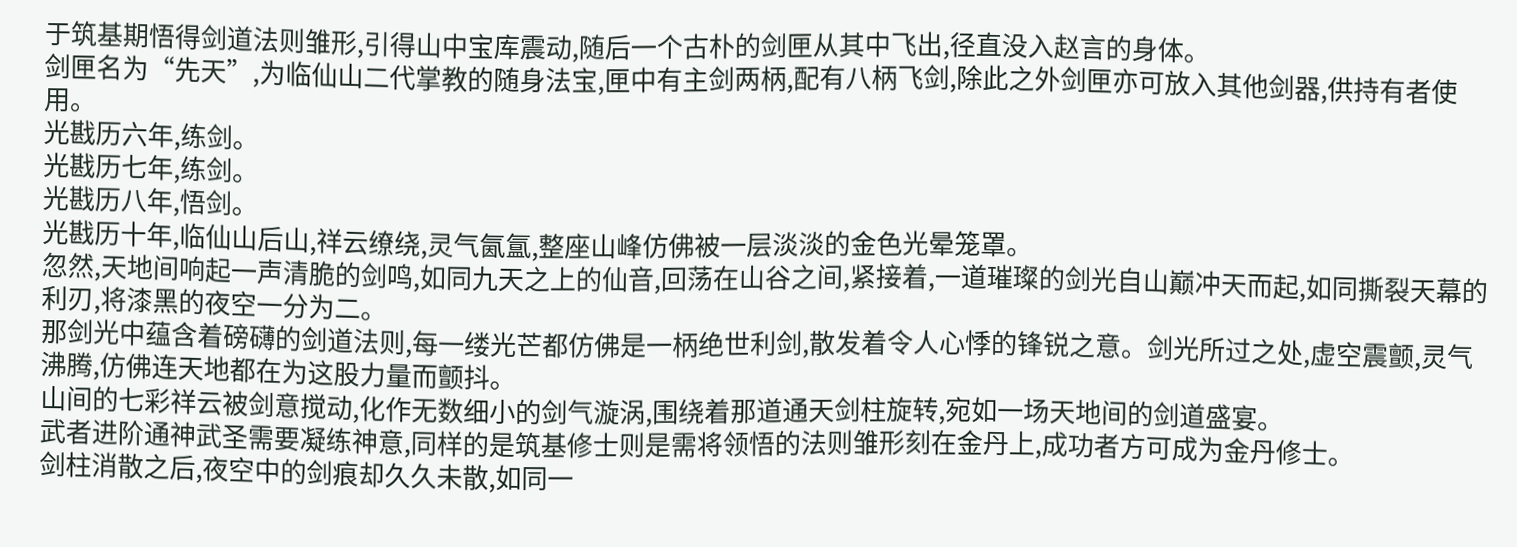于筑基期悟得剑道法则雏形,引得山中宝库震动,随后一个古朴的剑匣从其中飞出,径直没入赵言的身体。
剑匣名为“先天”,为临仙山二代掌教的随身法宝,匣中有主剑两柄,配有八柄飞剑,除此之外剑匣亦可放入其他剑器,供持有者使用。
光戡历六年,练剑。
光戡历七年,练剑。
光戡历八年,悟剑。
光戡历十年,临仙山后山,祥云缭绕,灵气氤氲,整座山峰仿佛被一层淡淡的金色光晕笼罩。
忽然,天地间响起一声清脆的剑鸣,如同九天之上的仙音,回荡在山谷之间,紧接着,一道璀璨的剑光自山巅冲天而起,如同撕裂天幕的利刃,将漆黑的夜空一分为二。
那剑光中蕴含着磅礴的剑道法则,每一缕光芒都仿佛是一柄绝世利剑,散发着令人心悸的锋锐之意。剑光所过之处,虚空震颤,灵气沸腾,仿佛连天地都在为这股力量而颤抖。
山间的七彩祥云被剑意搅动,化作无数细小的剑气漩涡,围绕着那道通天剑柱旋转,宛如一场天地间的剑道盛宴。
武者进阶通神武圣需要凝练神意,同样的是筑基修士则是需将领悟的法则雏形刻在金丹上,成功者方可成为金丹修士。
剑柱消散之后,夜空中的剑痕却久久未散,如同一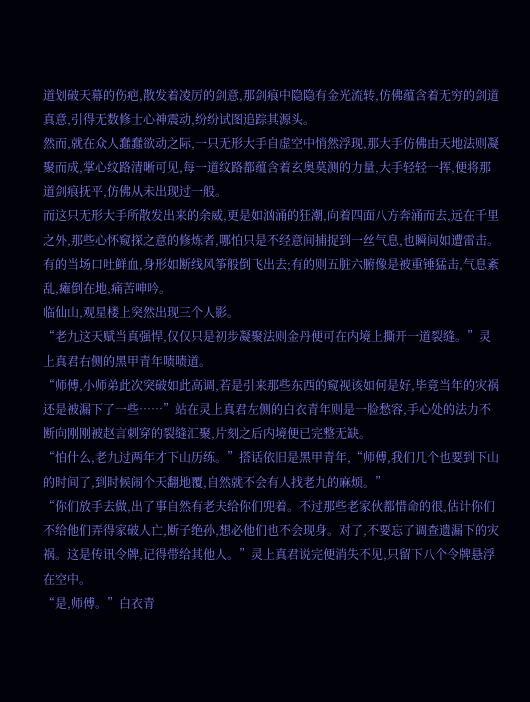道划破天幕的伤疤,散发着凌厉的剑意,那剑痕中隐隐有金光流转,仿佛蕴含着无穷的剑道真意,引得无数修士心神震动,纷纷试图追踪其源头。
然而,就在众人蠢蠢欲动之际,一只无形大手自虚空中悄然浮现,那大手仿佛由天地法则凝聚而成,掌心纹路清晰可见,每一道纹路都蕴含着玄奥莫测的力量,大手轻轻一挥,便将那道剑痕抚平,仿佛从未出现过一般。
而这只无形大手所散发出来的余威,更是如汹涌的狂潮,向着四面八方奔涌而去,远在千里之外,那些心怀窥探之意的修炼者,哪怕只是不经意间捕捉到一丝气息,也瞬间如遭雷击。
有的当场口吐鲜血,身形如断线风筝般倒飞出去;有的则五脏六腑像是被重锤猛击,气息紊乱,瘫倒在地,痛苦呻吟。
临仙山,观星楼上突然出现三个人影。
“老九这天赋当真强悍,仅仅只是初步凝聚法则金丹便可在内境上撕开一道裂缝。”灵上真君右侧的黑甲青年啧啧道。
“师傅,小师弟此次突破如此高调,若是引来那些东西的窥视该如何是好,毕竟当年的灾祸还是被漏下了一些……”站在灵上真君左侧的白衣青年则是一脸愁容,手心处的法力不断向刚刚被赵言刺穿的裂缝汇聚,片刻之后内境便已完整无缺。
“怕什么,老九过两年才下山历练。”搭话依旧是黑甲青年,“师傅,我们几个也要到下山的时间了,到时候闹个天翻地覆,自然就不会有人找老九的麻烦。”
“你们放手去做,出了事自然有老夫给你们兜着。不过那些老家伙都惜命的很,估计你们不给他们弄得家破人亡,断子绝孙,想必他们也不会现身。对了,不要忘了调查遗漏下的灾祸。这是传讯令牌,记得带给其他人。”灵上真君说完便消失不见,只留下八个令牌悬浮在空中。
“是,师傅。”白衣青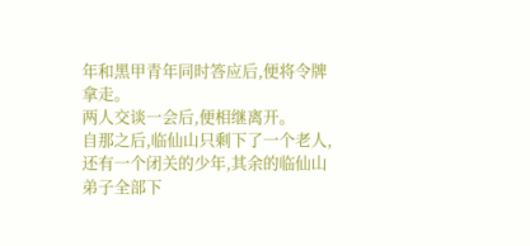年和黑甲青年同时答应后,便将令牌拿走。
两人交谈一会后,便相继离开。
自那之后,临仙山只剩下了一个老人,还有一个闭关的少年,其余的临仙山弟子全部下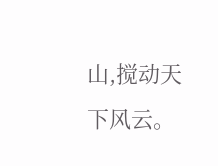山,搅动天下风云。